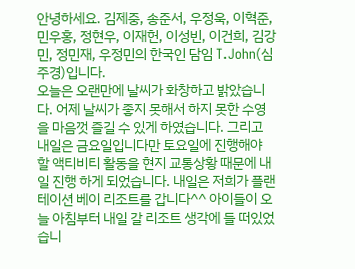안녕하세요. 김제중, 송준서, 우정욱, 이혁준, 민우홍, 정현우, 이재헌, 이성빈, 이건희, 김강민, 정민재, 우정민의 한국인 담임 T.John(심주경)입니다.
오늘은 오랜만에 날씨가 화창하고 밝았습니다. 어제 날씨가 좋지 못해서 하지 못한 수영을 마음껏 즐길 수 있게 하였습니다. 그리고 내일은 금요일입니다만 토요일에 진행해야 할 액티비티 활동을 현지 교통상황 때문에 내일 진행 하게 되었습니다. 내일은 저희가 플랜테이션 베이 리조트를 갑니다^^ 아이들이 오늘 아침부터 내일 갈 리조트 생각에 들 떠있었습니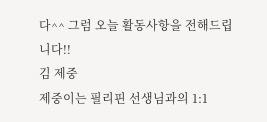다^^ 그럼 오늘 활동사항을 전해드립니다!!
김 제중
제중이는 필리핀 선생님과의 1:1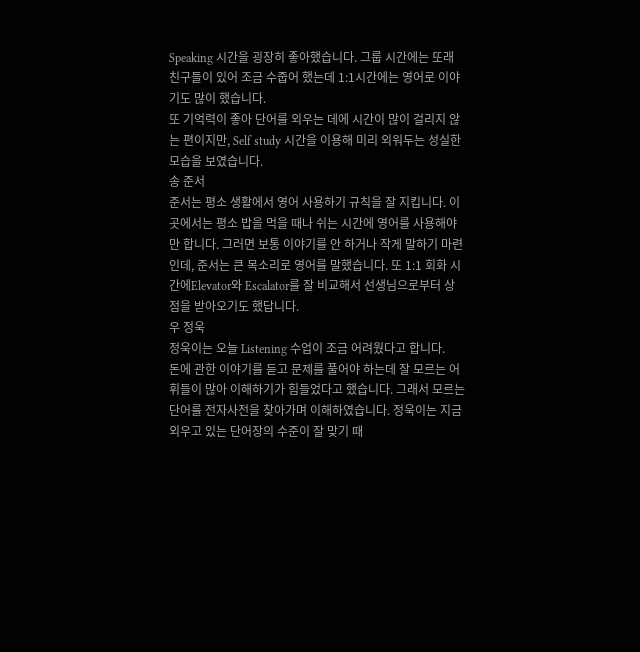Speaking 시간을 굉장히 좋아했습니다. 그룹 시간에는 또래 친구들이 있어 조금 수줍어 했는데 1:1시간에는 영어로 이야기도 많이 했습니다.
또 기억력이 좋아 단어를 외우는 데에 시간이 많이 걸리지 않는 편이지만, Self study 시간을 이용해 미리 외워두는 성실한 모습을 보였습니다.
송 준서
준서는 평소 생활에서 영어 사용하기 규칙을 잘 지킵니다. 이곳에서는 평소 밥을 먹을 때나 쉬는 시간에 영어를 사용해야만 합니다. 그러면 보통 이야기를 안 하거나 작게 말하기 마련인데, 준서는 큰 목소리로 영어를 말했습니다. 또 1:1 회화 시간에Elevator와 Escalator를 잘 비교해서 선생님으로부터 상점을 받아오기도 했답니다.
우 정욱
정욱이는 오늘 Listening 수업이 조금 어려웠다고 합니다.
돈에 관한 이야기를 듣고 문제를 풀어야 하는데 잘 모르는 어휘들이 많아 이해하기가 힘들었다고 했습니다. 그래서 모르는 단어를 전자사전을 찾아가며 이해하였습니다. 정욱이는 지금 외우고 있는 단어장의 수준이 잘 맞기 때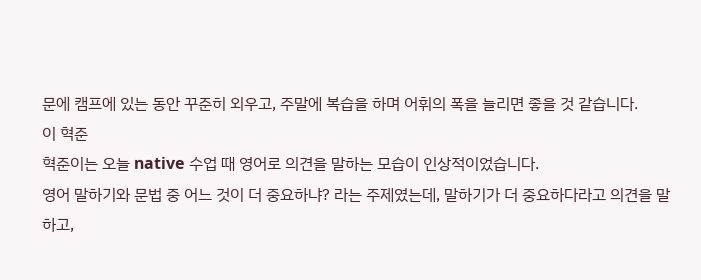문에 캠프에 있는 동안 꾸준히 외우고, 주말에 복습을 하며 어휘의 폭을 늘리면 좋을 것 같습니다.
이 혁준
혁준이는 오늘 native 수업 때 영어로 의견을 말하는 모습이 인상적이었습니다.
영어 말하기와 문법 중 어느 것이 더 중요하냐? 라는 주제였는데, 말하기가 더 중요하다라고 의견을 말하고,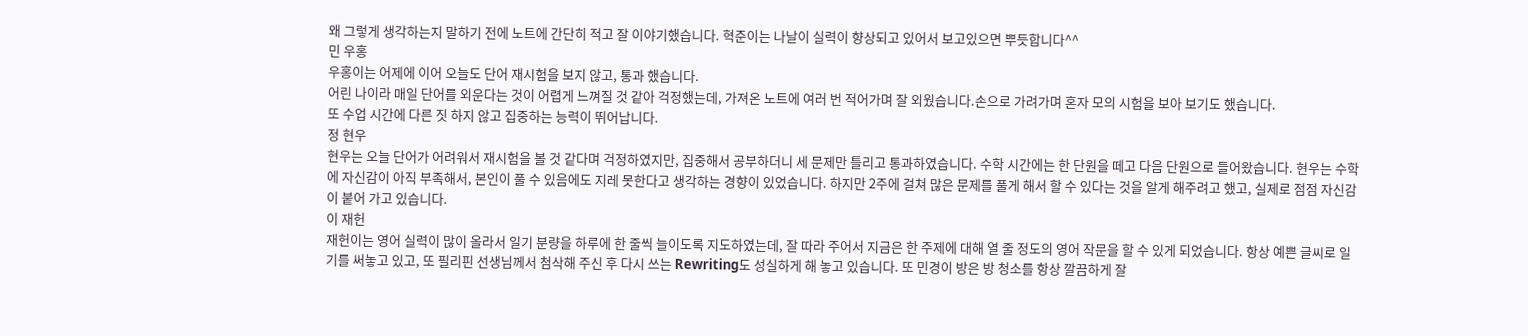왜 그렇게 생각하는지 말하기 전에 노트에 간단히 적고 잘 이야기했습니다. 혁준이는 나날이 실력이 향상되고 있어서 보고있으면 뿌듯합니다^^
민 우홍
우홍이는 어제에 이어 오늘도 단어 재시험을 보지 않고, 통과 했습니다.
어린 나이라 매일 단어를 외운다는 것이 어렵게 느껴질 것 같아 걱정했는데, 가져온 노트에 여러 번 적어가며 잘 외웠습니다.손으로 가려가며 혼자 모의 시험을 보아 보기도 했습니다.
또 수업 시간에 다른 짓 하지 않고 집중하는 능력이 뛰어납니다.
정 현우
현우는 오늘 단어가 어려워서 재시험을 볼 것 같다며 걱정하였지만, 집중해서 공부하더니 세 문제만 틀리고 통과하였습니다. 수학 시간에는 한 단원을 떼고 다음 단원으로 들어왔습니다. 현우는 수학에 자신감이 아직 부족해서, 본인이 풀 수 있음에도 지레 못한다고 생각하는 경향이 있었습니다. 하지만 2주에 걸쳐 많은 문제를 풀게 해서 할 수 있다는 것을 알게 해주려고 했고, 실제로 점점 자신감이 붙어 가고 있습니다.
이 재헌
재헌이는 영어 실력이 많이 올라서 일기 분량을 하루에 한 줄씩 늘이도록 지도하였는데, 잘 따라 주어서 지금은 한 주제에 대해 열 줄 정도의 영어 작문을 할 수 있게 되었습니다. 항상 예쁜 글씨로 일기를 써놓고 있고, 또 필리핀 선생님께서 첨삭해 주신 후 다시 쓰는 Rewriting도 성실하게 해 놓고 있습니다. 또 민경이 방은 방 청소를 항상 깔끔하게 잘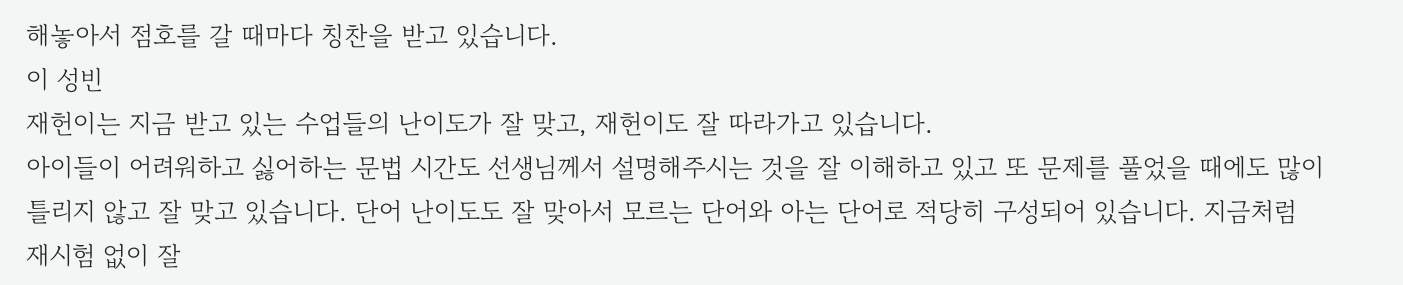해놓아서 점호를 갈 때마다 칭찬을 받고 있습니다.
이 성빈
재헌이는 지금 받고 있는 수업들의 난이도가 잘 맞고, 재헌이도 잘 따라가고 있습니다.
아이들이 어려워하고 싫어하는 문법 시간도 선생님께서 설명해주시는 것을 잘 이해하고 있고 또 문제를 풀었을 때에도 많이 틀리지 않고 잘 맞고 있습니다. 단어 난이도도 잘 맞아서 모르는 단어와 아는 단어로 적당히 구성되어 있습니다. 지금처럼 재시험 없이 잘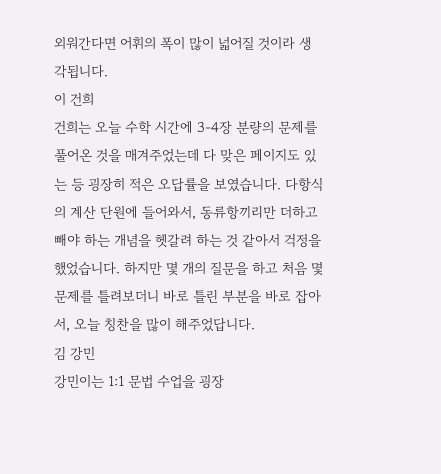외워간다면 어휘의 폭이 많이 넓어질 것이라 생각됩니다.
이 건희
건희는 오늘 수학 시간에 3-4장 분량의 문제를 풀어온 것을 매겨주었는데 다 맞은 페이지도 있는 등 굉장히 적은 오답률을 보였습니다. 다항식의 계산 단원에 들어와서, 동류항끼리만 더하고 빼야 하는 개념을 헷갈려 하는 것 같아서 걱정을 했었습니다. 하지만 몇 개의 질문을 하고 처음 몇 문제를 틀려보더니 바로 틀린 부분을 바로 잡아서, 오늘 칭찬을 많이 해주었답니다.
김 강민
강민이는 1:1 문법 수업을 굉장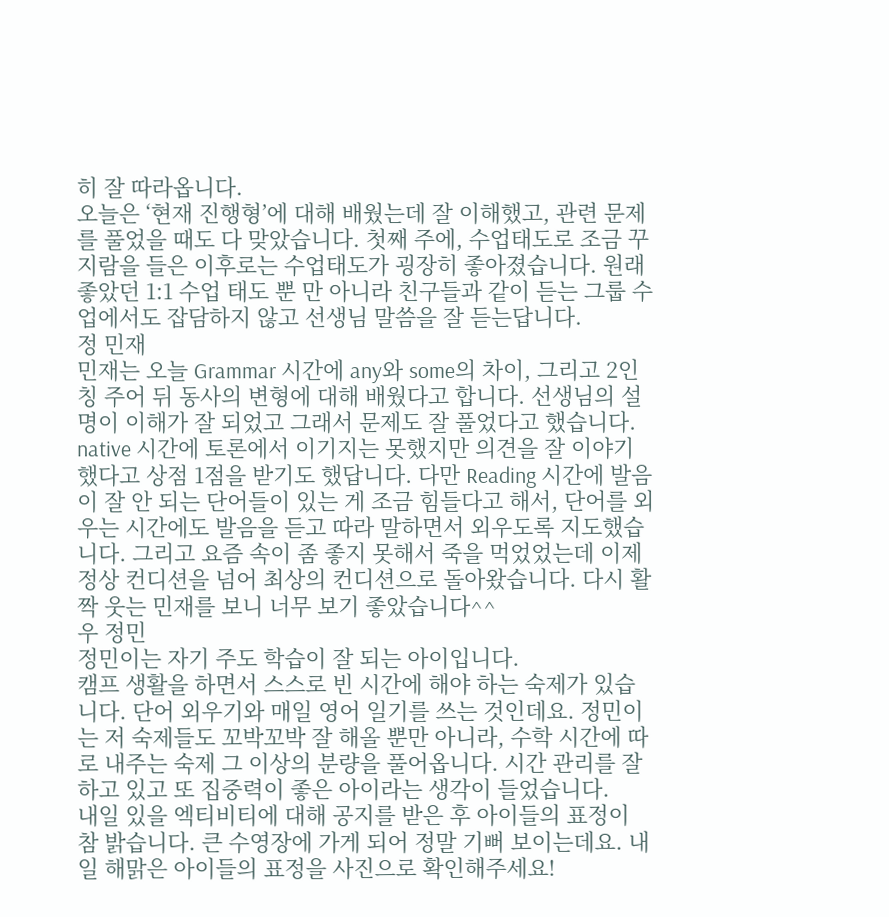히 잘 따라옵니다.
오늘은 ‘현재 진행형’에 대해 배웠는데 잘 이해했고, 관련 문제를 풀었을 때도 다 맞았습니다. 첫째 주에, 수업태도로 조금 꾸지람을 들은 이후로는 수업태도가 굉장히 좋아졌습니다. 원래 좋았던 1:1 수업 태도 뿐 만 아니라 친구들과 같이 듣는 그룹 수업에서도 잡담하지 않고 선생님 말씀을 잘 듣는답니다.
정 민재
민재는 오늘 Grammar 시간에 any와 some의 차이, 그리고 2인칭 주어 뒤 동사의 변형에 대해 배웠다고 합니다. 선생님의 설명이 이해가 잘 되었고 그래서 문제도 잘 풀었다고 했습니다. native 시간에 토론에서 이기지는 못했지만 의견을 잘 이야기했다고 상점 1점을 받기도 했답니다. 다만 Reading 시간에 발음이 잘 안 되는 단어들이 있는 게 조금 힘들다고 해서, 단어를 외우는 시간에도 발음을 듣고 따라 말하면서 외우도록 지도했습니다. 그리고 요즘 속이 좀 좋지 못해서 죽을 먹었었는데 이제 정상 컨디션을 넘어 최상의 컨디션으로 돌아왔습니다. 다시 활짝 웃는 민재를 보니 너무 보기 좋았습니다^^
우 정민
정민이는 자기 주도 학습이 잘 되는 아이입니다.
캠프 생활을 하면서 스스로 빈 시간에 해야 하는 숙제가 있습니다. 단어 외우기와 매일 영어 일기를 쓰는 것인데요. 정민이는 저 숙제들도 꼬박꼬박 잘 해올 뿐만 아니라, 수학 시간에 따로 내주는 숙제 그 이상의 분량을 풀어옵니다. 시간 관리를 잘 하고 있고 또 집중력이 좋은 아이라는 생각이 들었습니다.
내일 있을 엑티비티에 대해 공지를 받은 후 아이들의 표정이 참 밝습니다. 큰 수영장에 가게 되어 정말 기뻐 보이는데요. 내일 해맑은 아이들의 표정을 사진으로 확인해주세요!